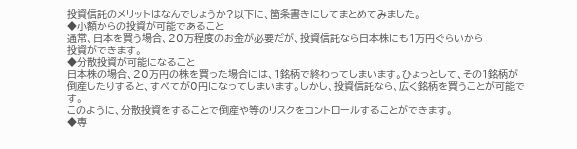投資信託のメリットはなんでしょうか?以下に、箇条書きにしてまとめてみました。
◆小額からの投資が可能であること
通常、日本を買う場合、20万程度のお金が必要だが、投資信託なら日本株にも1万円ぐらいから
投資ができます。
◆分散投資が可能になること
日本株の場合、20万円の株を買った場合には、1銘柄で終わってしまいます。ひょっとして、その1銘柄が
倒産したりすると、すべてが0円になってしまいます。しかし、投資信託なら、広く銘柄を買うことが可能です。
このように、分散投資をすることで倒産や等のリスクをコントロールすることができます。
◆専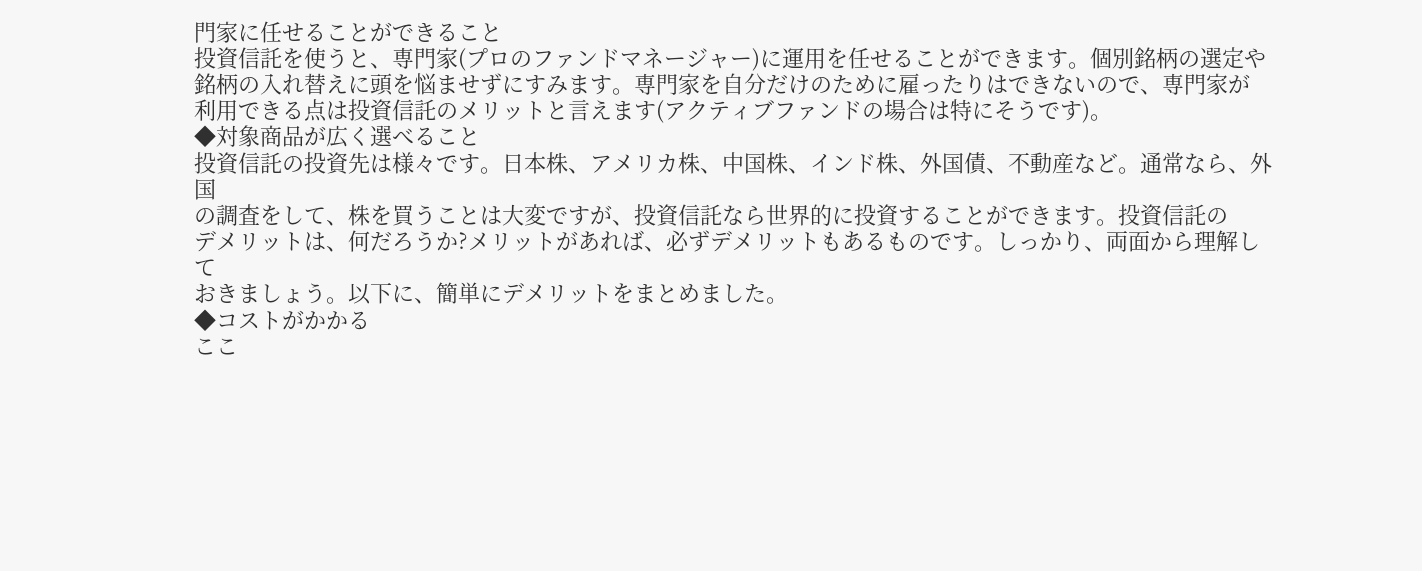門家に任せることができること
投資信託を使うと、専門家(プロのファンドマネージャー)に運用を任せることができます。個別銘柄の選定や
銘柄の入れ替えに頭を悩ませずにすみます。専門家を自分だけのために雇ったりはできないので、専門家が
利用できる点は投資信託のメリットと言えます(アクティブファンドの場合は特にそうです)。
◆対象商品が広く選べること
投資信託の投資先は様々です。日本株、アメリカ株、中国株、インド株、外国債、不動産など。通常なら、外国
の調査をして、株を買うことは大変ですが、投資信託なら世界的に投資することができます。投資信託の
デメリットは、何だろうか?メリットがあれば、必ずデメリットもあるものです。しっかり、両面から理解して
おきましょう。以下に、簡単にデメリットをまとめました。
◆コストがかかる
ここ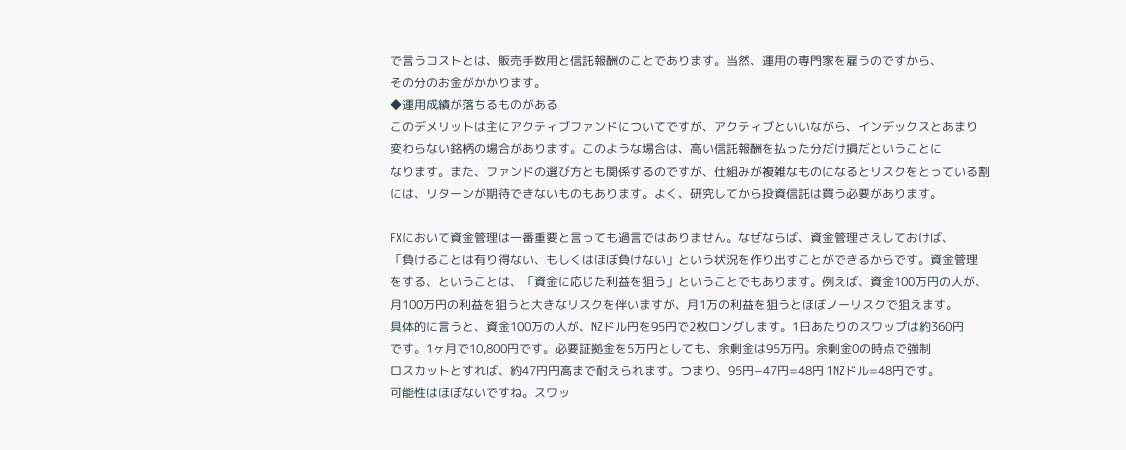で言うコストとは、販売手数用と信託報酬のことであります。当然、運用の専門家を雇うのですから、
その分のお金がかかります。
◆運用成績が落ちるものがある
このデメリットは主にアクティブファンドについてですが、アクティブといいながら、インデックスとあまり
変わらない銘柄の場合があります。このような場合は、高い信託報酬を払った分だけ損だということに
なります。また、ファンドの選び方とも関係するのですが、仕組みが複雑なものになるとリスクをとっている割
には、リターンが期待できないものもあります。よく、研究してから投資信託は買う必要があります。

FXにおいて資金管理は一番重要と言っても過言ではありません。なぜならば、資金管理さえしておけば、
「負けることは有り得ない、もしくはほぼ負けない」という状況を作り出すことができるからです。資金管理
をする、ということは、「資金に応じた利益を狙う」ということでもあります。例えば、資金100万円の人が、
月100万円の利益を狙うと大きなリスクを伴いますが、月1万の利益を狙うとほぼノーリスクで狙えます。
具体的に言うと、資金100万の人が、NZドル円を95円で2枚ロングします。1日あたりのスワップは約360円
です。1ヶ月で10,800円です。必要証拠金を5万円としても、余剰金は95万円。余剰金0の時点で強制
ロスカットとすれば、約47円円高まで耐えられます。つまり、95円−47円=48円 1NZドル=48円です。
可能性はほぼないですね。スワッ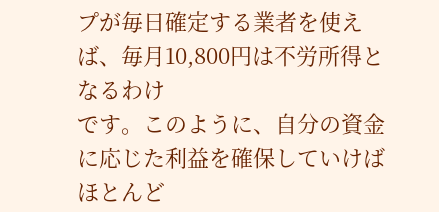プが毎日確定する業者を使えば、毎月10,800円は不労所得となるわけ
です。このように、自分の資金に応じた利益を確保していけばほとんど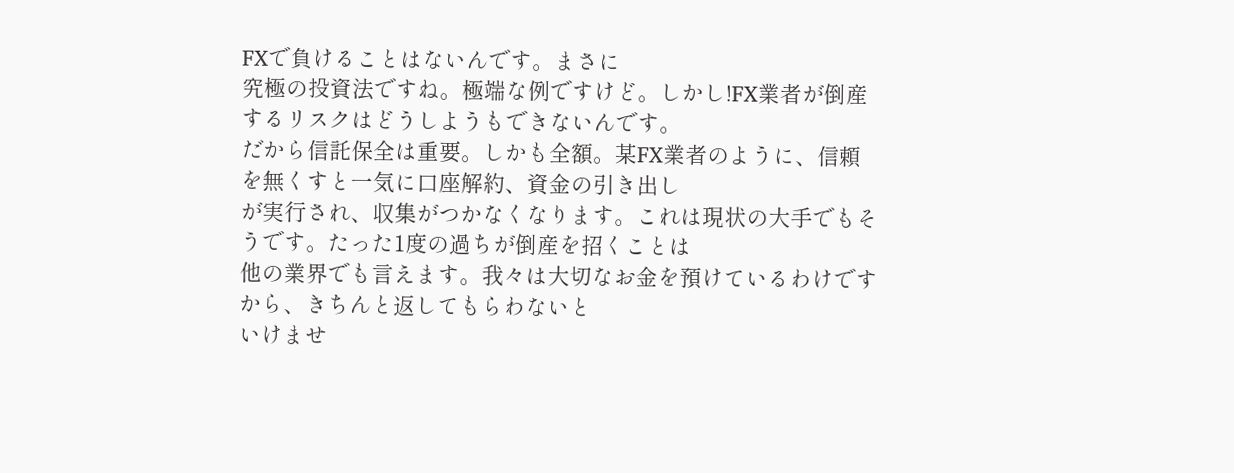FXで負けることはないんです。まさに
究極の投資法ですね。極端な例ですけど。しかし!FX業者が倒産するリスクはどうしようもできないんです。
だから信託保全は重要。しかも全額。某FX業者のように、信頼を無くすと一気に口座解約、資金の引き出し
が実行され、収集がつかなくなります。これは現状の大手でもそうです。たった1度の過ちが倒産を招くことは
他の業界でも言えます。我々は大切なお金を預けているわけですから、きちんと返してもらわないと
いけませ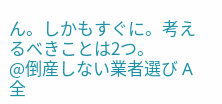ん。しかもすぐに。考えるべきことは2つ。
@倒産しない業者選び A全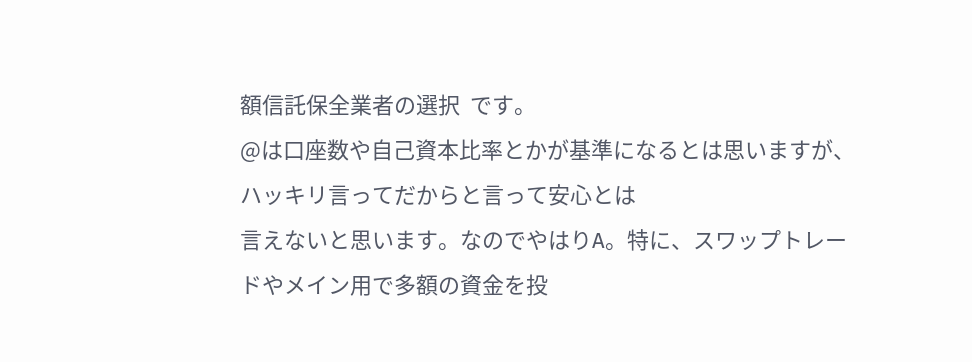額信託保全業者の選択  です。
@は口座数や自己資本比率とかが基準になるとは思いますが、ハッキリ言ってだからと言って安心とは
言えないと思います。なのでやはりA。特に、スワップトレードやメイン用で多額の資金を投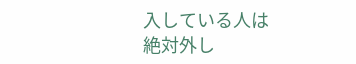入している人は
絶対外し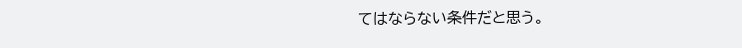てはならない条件だと思う。